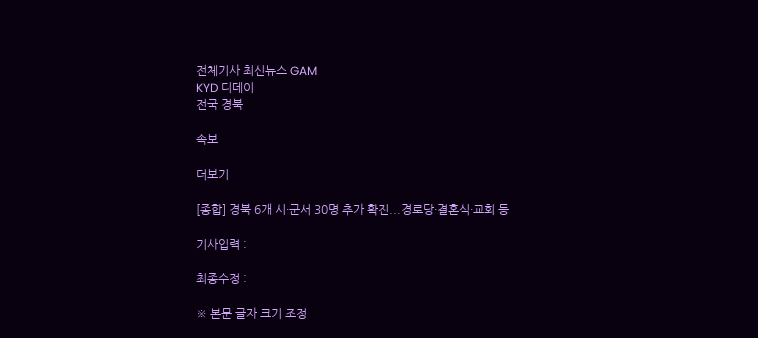전체기사 최신뉴스 GAM
KYD 디데이
전국 경북

속보

더보기

[종합] 경북 6개 시·군서 30명 추가 확진...경로당·결혼식·교회 등

기사입력 :

최종수정 :

※ 본문 글자 크기 조정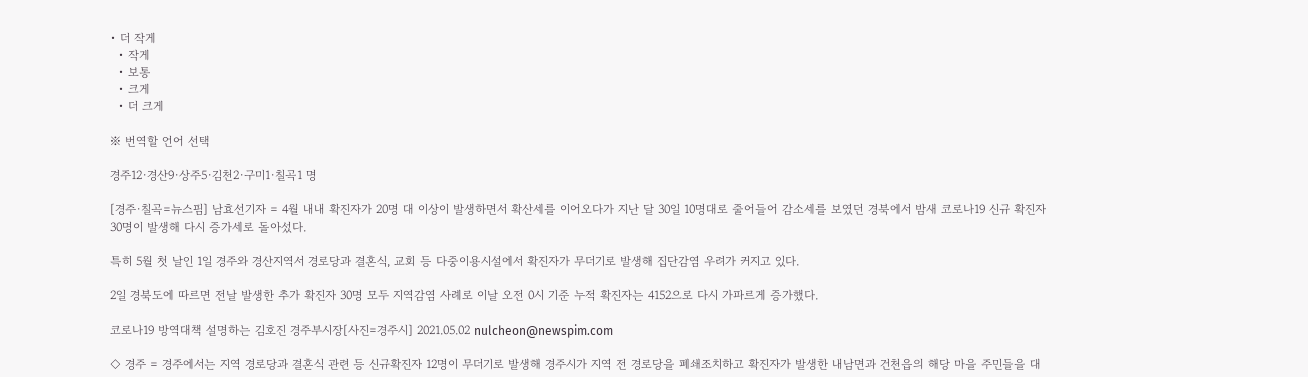• 더 작게
  • 작게
  • 보통
  • 크게
  • 더 크게

※ 번역할 언어 선택

경주12·경산9·상주5·김천2·구미1·칠곡1 명

[경주·칠곡=뉴스핌] 남효선기자 = 4월 내내 확진자가 20명 대 이상이 발생하면서 확산세를 이어오다가 지난 달 30일 10명대로 줄어들어 감소세를 보였던 경북에서 밤새 코로나19 신규 확진자 30명이 발생해 다시 증가세로 돌아섰다.

특히 5월 첫 날인 1일 경주와 경산지역서 경로당과 결혼식, 교회 등 다중이용시설에서 확진자가 무더기로 발생해 집단감염 우려가 커지고 있다.

2일 경북도에 따르면 전날 발생한 추가 확진자 30명 모두 지역감염 사례로 이날 오전 0시 기준 누적 확진자는 4152으로 다시 가파르게 증가했다.

코로나19 방역대책 설명하는 김호진 경주부시장[사진=경주시] 2021.05.02 nulcheon@newspim.com

◇ 경주 = 경주에서는 지역 경로당과 결혼식 관련 등 신규확진자 12명이 무더기로 발생해 경주시가 지역 전 경로당을 폐쇄조치하고 확진자가 발생한 내남면과 건천읍의 해당 마을 주민들을 대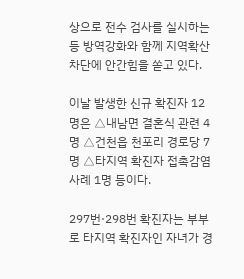상으로 전수 검사를 실시하는 등 방역강화와 함께 지역확산 차단에 안간힘을 쏟고 있다.

이날 발생한 신규 확진자 12명은 △내남면 결혼식 관련 4명 △건천읍 천포리 경로당 7명 △타지역 확진자 접촉감염 사례 1명 등이다.

297번·298번 확진자는 부부로 타지역 확진자인 자녀가 경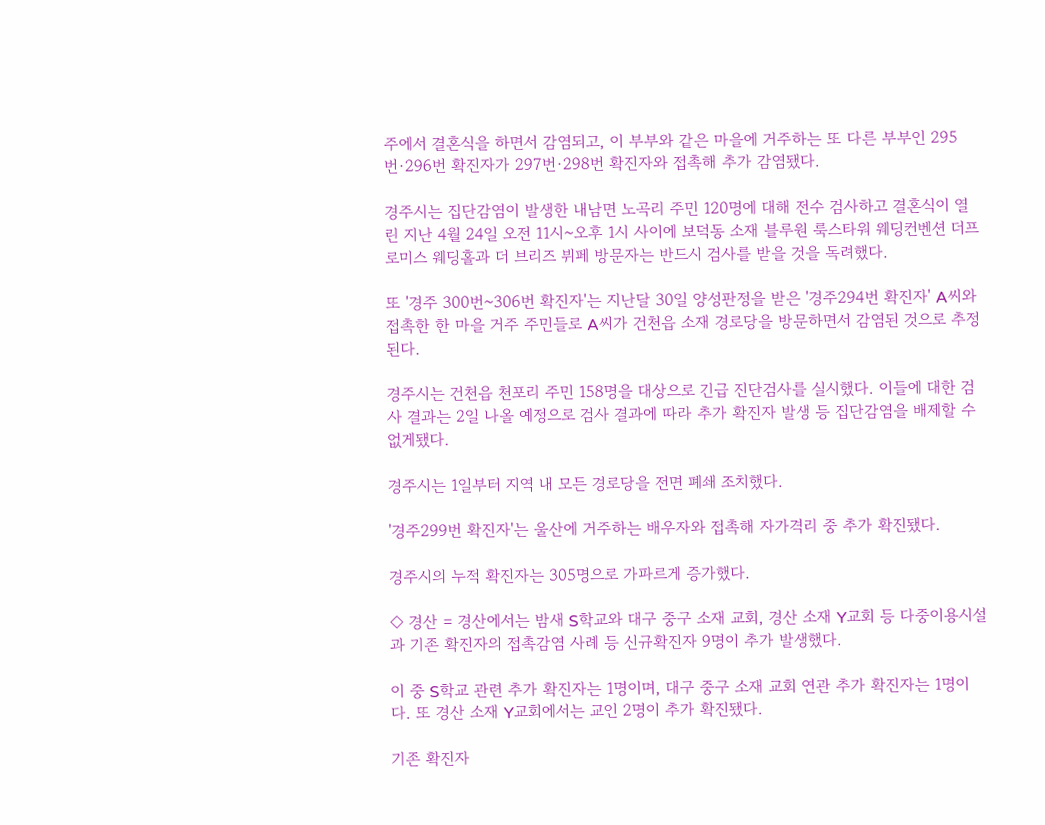주에서 결혼식을 하면서 감염되고, 이 부부와 같은 마을에 거주하는 또 다른 부부인 295번·296번 확진자가 297번·298번 확진자와 접촉해 추가 감염됐다.

경주시는 집단감염이 발생한 내남면 노곡리 주민 120명에 대해 전수 검사하고 결혼식이 열린 지난 4월 24일 오전 11시~오후 1시 사이에 보덕동 소재 블루원 룩스타워 웨딩컨벤션 더프로미스 웨딩홀과 더 브리즈 뷔페 방문자는 반드시 검사를 받을 것을 독려했다.

또 '경주 300번~306번 확진자'는 지난달 30일 양성판정을 받은 '경주294번 확진자' A씨와 접촉한 한 마을 거주 주민들로 A씨가 건천읍 소재 경로당을 방문하면서 감염된 것으로 추정된다.

경주시는 건천읍 천포리 주민 158명을 대상으로 긴급 진단검사를 실시했다. 이들에 대한 검사 결과는 2일 나올 예정으로 검사 결과에 따라 추가 확진자 발생 등 집단감염을 배제할 수 없게됐다.

경주시는 1일부터 지역 내 모든 경로당을 전면 폐쇄 조치했다.

'경주299번 확진자'는 울산에 거주하는 배우자와 접촉해 자가격리 중 추가 확진됐다.

경주시의 누적 확진자는 305명으로 가파르게 증가했다.

◇ 경산 = 경산에서는 밤새 S학교와 대구 중구 소재 교회, 경산 소재 Y교회 등 다중이용시설과 기존 확진자의 접촉감염 사례 등 신규확진자 9명이 추가 발생했다.

이 중 S학교 관련 추가 확진자는 1명이며, 대구 중구 소재 교회 연관 추가 확진자는 1명이다. 또 경산 소재 Y교회에서는 교인 2명이 추가 확진됐다.

기존 확진자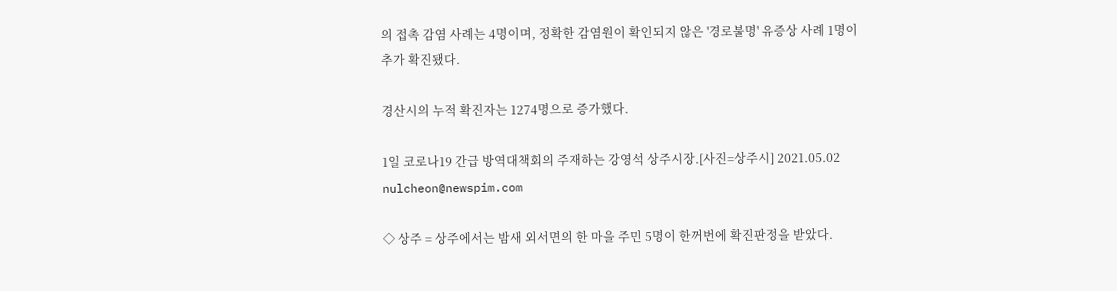의 접촉 감염 사례는 4명이며, 정확한 감염원이 확인되지 않은 '경로불명' 유증상 사례 1명이 추가 확진됐다.

경산시의 누적 확진자는 1274명으로 증가했다.

1일 코로나19 간급 방역대책회의 주재하는 강영석 상주시장.[사진=상주시] 2021.05.02 nulcheon@newspim.com

◇ 상주 = 상주에서는 밤새 외서면의 한 마을 주민 5명이 한꺼번에 확진판정을 받았다.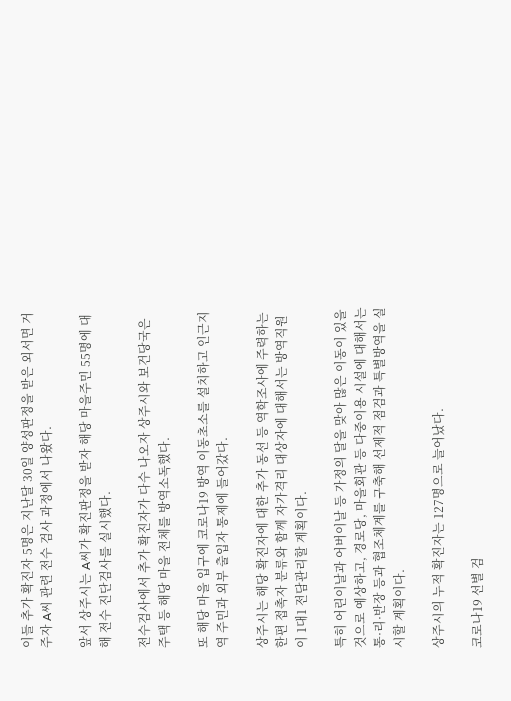이들 추가 확진자 5명은 지난달 30일 양성판정을 받은 외서면 거주자 A씨 관련 전수 검사 과정에서 나왔다.

앞서 상주시는 A씨가 확진판정을 받자 해당 마을주민 55명에 대해 전수 진단검사를 실시했다.

전수검사에서 추가 확진자가 다수 나오자 상주시와 보건당국은 주택 등 해당 마을 전체를 방역소독했다.

또 해당 마을 입구에 코로나19 방역 이동초소를 설치하고 인근지역 주민과 외부 출입자 통제에 들어갔다.

상주시는 해당 확진자에 대한 추가 동선 등 역학조사에 주력하는 한편 접촉자 분류와 함께 자가격리 대상자에 대해서는 방역직원이 1대1 전담관리할 계획이다.

특히 어린이날과 어버이날 등 가정의 달을 맞아 많은 이동이 있을 것으로 예상하고, 경로당, 마을회관 등 다중이용 시설에 대해서는 통·리·반장 등과 협조체계를 구축해 선제적 점검과 특별방역을 실시할 계획이다.

상주시의 누적 확진자는 127명으로 늘어났다.

코로나19 선별 검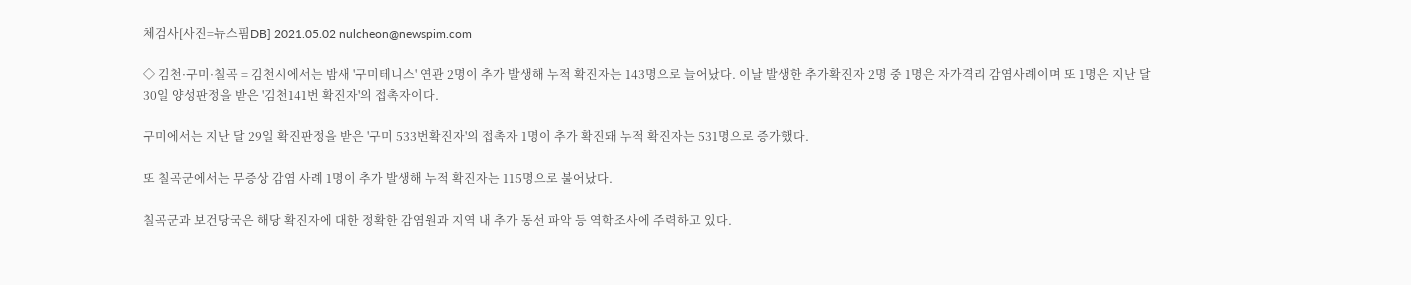체검사[사진=뉴스핌DB] 2021.05.02 nulcheon@newspim.com

◇ 김천·구미·칠곡 = 김천시에서는 밤새 '구미테니스' 연관 2명이 추가 발생해 누적 확진자는 143명으로 늘어났다. 이날 발생한 추가확진자 2명 중 1명은 자가격리 감염사례이며 또 1명은 지난 달 30일 양성판정을 받은 '김천141번 확진자'의 접촉자이다.

구미에서는 지난 달 29일 확진판정을 받은 '구미 533번확진자'의 접촉자 1명이 추가 확진돼 누적 확진자는 531명으로 증가했다.

또 칠곡군에서는 무증상 감염 사례 1명이 추가 발생해 누적 확진자는 115명으로 불어났다.

칠곡군과 보건당국은 해당 확진자에 대한 정확한 감염원과 지역 내 추가 동선 파악 등 역학조사에 주력하고 있다.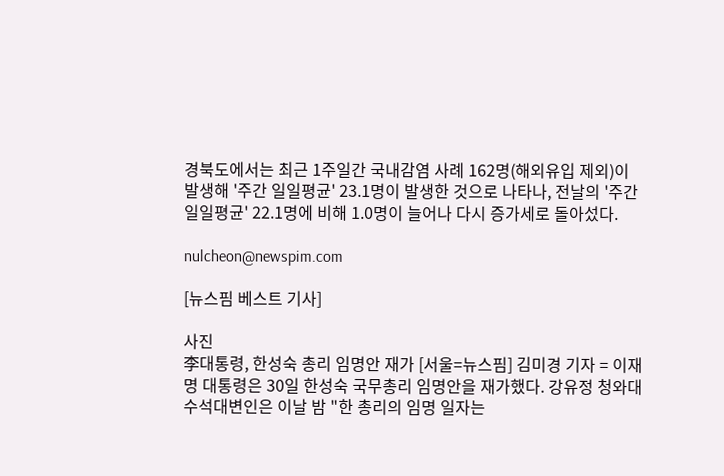경북도에서는 최근 1주일간 국내감염 사례 162명(해외유입 제외)이 발생해 '주간 일일평균' 23.1명이 발생한 것으로 나타나, 전날의 '주간 일일평균' 22.1명에 비해 1.0명이 늘어나 다시 증가세로 돌아섰다.

nulcheon@newspim.com

[뉴스핌 베스트 기사]

사진
李대통령, 한성숙 총리 임명안 재가 [서울=뉴스핌] 김미경 기자 = 이재명 대통령은 30일 한성숙 국무총리 임명안을 재가했다. 강유정 청와대 수석대변인은 이날 밤 "한 총리의 임명 일자는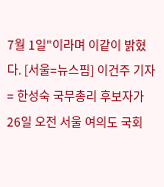7월 1일"이라며 이같이 밝혔다. [서울=뉴스핌] 이건주 기자 = 한성숙 국무총리 후보자가 26일 오전 서울 여의도 국회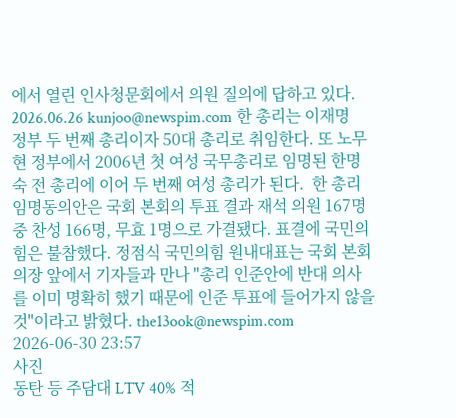에서 열린 인사청문회에서 의원 질의에 답하고 있다. 2026.06.26 kunjoo@newspim.com 한 총리는 이재명 정부 두 번째 총리이자 50대 총리로 취임한다. 또 노무현 정부에서 2006년 첫 여성 국무총리로 임명된 한명숙 전 총리에 이어 두 번째 여성 총리가 된다.  한 총리 임명동의안은 국회 본회의 투표 결과 재석 의원 167명 중 찬성 166명, 무효 1명으로 가결됐다. 표결에 국민의힘은 불참했다. 정점식 국민의힘 원내대표는 국회 본회의장 앞에서 기자들과 만나 "총리 인준안에 반대 의사를 이미 명확히 했기 때문에 인준 투표에 들어가지 않을 것"이라고 밝혔다. the13ook@newspim.com 2026-06-30 23:57
사진
동탄 등 주담대 LTV 40% 적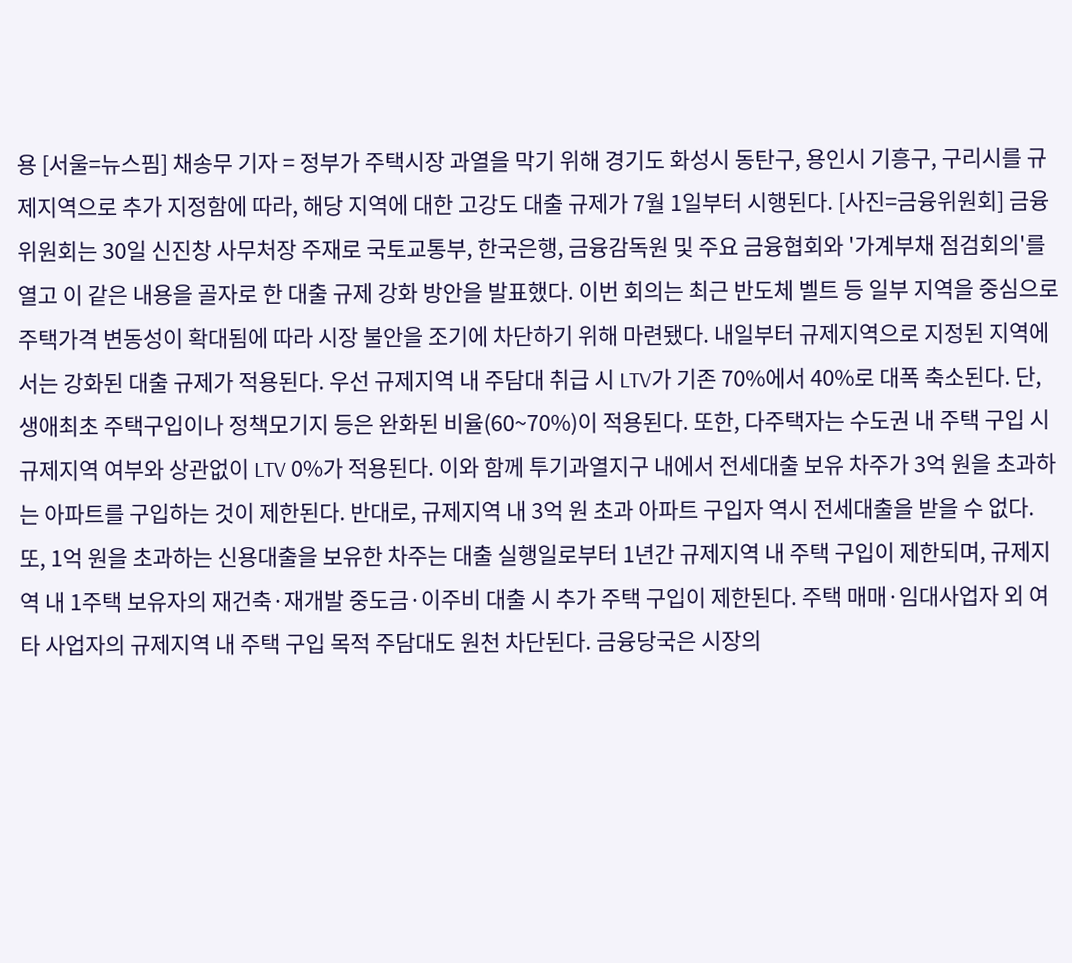용 [서울=뉴스핌] 채송무 기자 = 정부가 주택시장 과열을 막기 위해 경기도 화성시 동탄구, 용인시 기흥구, 구리시를 규제지역으로 추가 지정함에 따라, 해당 지역에 대한 고강도 대출 규제가 7월 1일부터 시행된다. [사진=금융위원회] 금융위원회는 30일 신진창 사무처장 주재로 국토교통부, 한국은행, 금융감독원 및 주요 금융협회와 '가계부채 점검회의'를 열고 이 같은 내용을 골자로 한 대출 규제 강화 방안을 발표했다. 이번 회의는 최근 반도체 벨트 등 일부 지역을 중심으로 주택가격 변동성이 확대됨에 따라 시장 불안을 조기에 차단하기 위해 마련됐다. 내일부터 규제지역으로 지정된 지역에서는 강화된 대출 규제가 적용된다. 우선 규제지역 내 주담대 취급 시 LTV가 기존 70%에서 40%로 대폭 축소된다. 단, 생애최초 주택구입이나 정책모기지 등은 완화된 비율(60~70%)이 적용된다. 또한, 다주택자는 수도권 내 주택 구입 시 규제지역 여부와 상관없이 LTV 0%가 적용된다. 이와 함께 투기과열지구 내에서 전세대출 보유 차주가 3억 원을 초과하는 아파트를 구입하는 것이 제한된다. 반대로, 규제지역 내 3억 원 초과 아파트 구입자 역시 전세대출을 받을 수 없다. 또, 1억 원을 초과하는 신용대출을 보유한 차주는 대출 실행일로부터 1년간 규제지역 내 주택 구입이 제한되며, 규제지역 내 1주택 보유자의 재건축·재개발 중도금·이주비 대출 시 추가 주택 구입이 제한된다. 주택 매매·임대사업자 외 여타 사업자의 규제지역 내 주택 구입 목적 주담대도 원천 차단된다. 금융당국은 시장의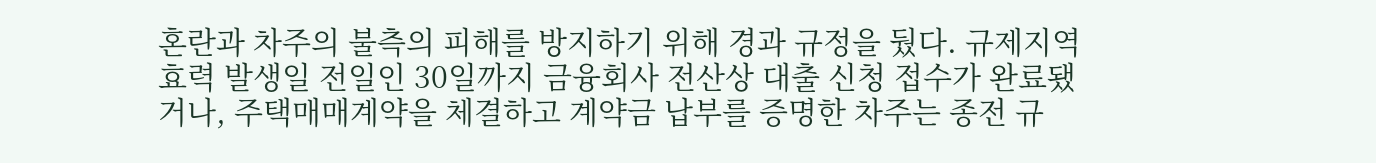혼란과 차주의 불측의 피해를 방지하기 위해 경과 규정을 뒀다. 규제지역 효력 발생일 전일인 30일까지 금융회사 전산상 대출 신청 접수가 완료됐거나, 주택매매계약을 체결하고 계약금 납부를 증명한 차주는 종전 규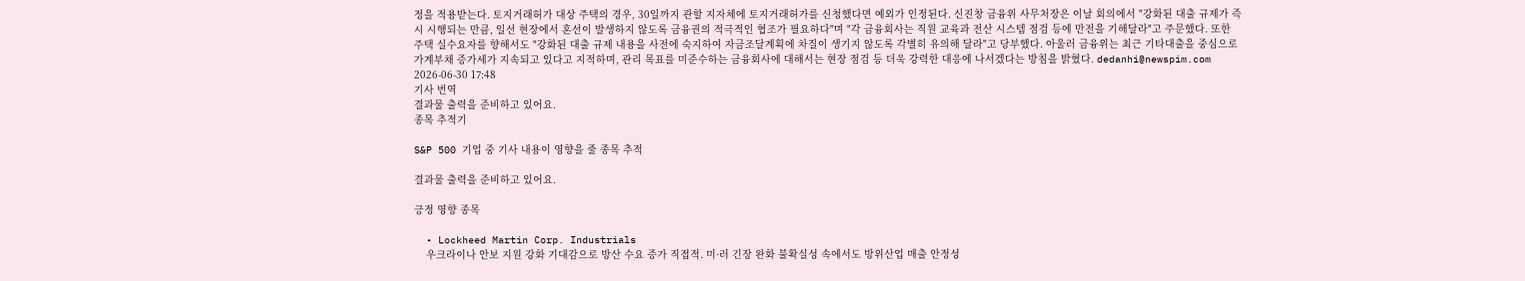정을 적용받는다. 토지거래허가 대상 주택의 경우, 30일까지 관할 지자체에 토지거래허가를 신청했다면 예외가 인정된다. 신진창 금융위 사무처장은 이날 회의에서 "강화된 대출 규제가 즉시 시행되는 만큼, 일선 현장에서 혼선이 발생하지 않도록 금융권의 적극적인 협조가 필요하다"며 "각 금융회사는 직원 교육과 전산 시스템 점검 등에 만전을 기해달라"고 주문했다. 또한 주택 실수요자를 향해서도 "강화된 대출 규제 내용을 사전에 숙지하여 자금조달계획에 차질이 생기지 않도록 각별히 유의해 달라"고 당부했다. 아울러 금융위는 최근 기타대출을 중심으로 가계부채 증가세가 지속되고 있다고 지적하며, 관리 목표를 미준수하는 금융회사에 대해서는 현장 점검 등 더욱 강력한 대응에 나서겠다는 방침을 밝혔다. dedanhi@newspim.com 2026-06-30 17:48
기사 번역
결과물 출력을 준비하고 있어요.
종목 추적기

S&P 500 기업 중 기사 내용이 영향을 줄 종목 추적

결과물 출력을 준비하고 있어요.

긍정 영향 종목

  • Lockheed Martin Corp. Industrials
    우크라이나 안보 지원 강화 기대감으로 방산 수요 증가 직접적. 미·러 긴장 완화 불확실성 속에서도 방위산업 매출 안정성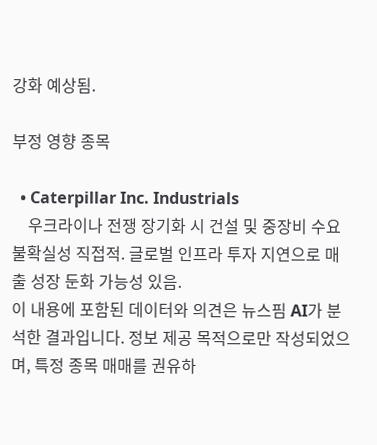강화 예상됨.

부정 영향 종목

  • Caterpillar Inc. Industrials
    우크라이나 전쟁 장기화 시 건설 및 중장비 수요 불확실성 직접적. 글로벌 인프라 투자 지연으로 매출 성장 둔화 가능성 있음.
이 내용에 포함된 데이터와 의견은 뉴스핌 AI가 분석한 결과입니다. 정보 제공 목적으로만 작성되었으며, 특정 종목 매매를 권유하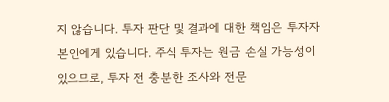지 않습니다. 투자 판단 및 결과에 대한 책임은 투자자 본인에게 있습니다. 주식 투자는 원금 손실 가능성이 있으므로, 투자 전 충분한 조사와 전문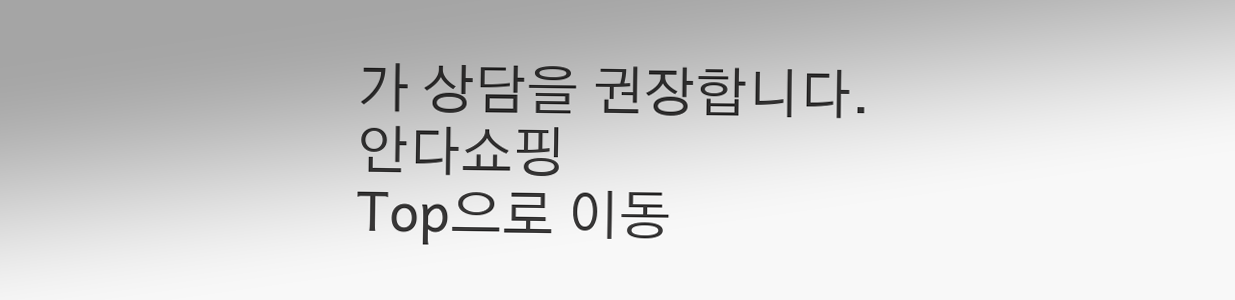가 상담을 권장합니다.
안다쇼핑
Top으로 이동